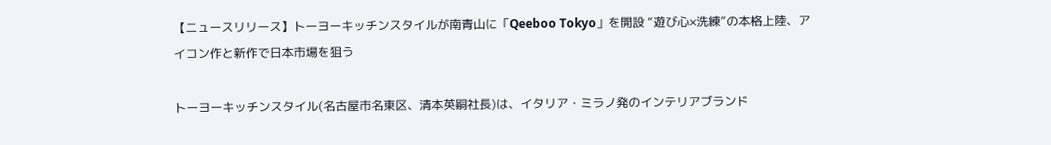【ニュースリリース】トーヨーキッチンスタイルが南青山に「Qeeboo Tokyo」を開設 “遊び心×洗練”の本格上陸、アイコン作と新作で日本市場を狙う

トーヨーキッチンスタイル(名古屋市名東区、清本英嗣社長)は、イタリア・ミラノ発のインテリアブランド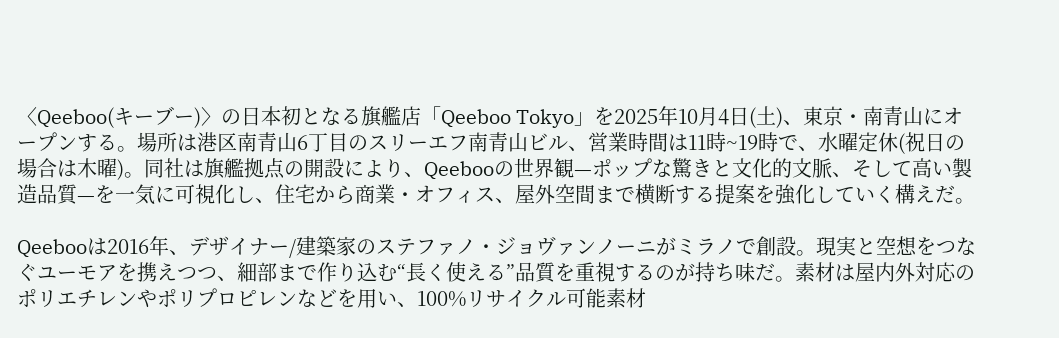〈Qeeboo(キーブー)〉の日本初となる旗艦店「Qeeboo Tokyo」を2025年10月4日(土)、東京・南青山にオープンする。場所は港区南青山6丁目のスリーエフ南青山ビル、営業時間は11時~19時で、水曜定休(祝日の場合は木曜)。同社は旗艦拠点の開設により、Qeebooの世界観—ポップな驚きと文化的文脈、そして高い製造品質—を一気に可視化し、住宅から商業・オフィス、屋外空間まで横断する提案を強化していく構えだ。

Qeebooは2016年、デザイナー/建築家のステファノ・ジョヴァンノーニがミラノで創設。現実と空想をつなぐユーモアを携えつつ、細部まで作り込む“長く使える”品質を重視するのが持ち味だ。素材は屋内外対応のポリエチレンやポリプロピレンなどを用い、100%リサイクル可能素材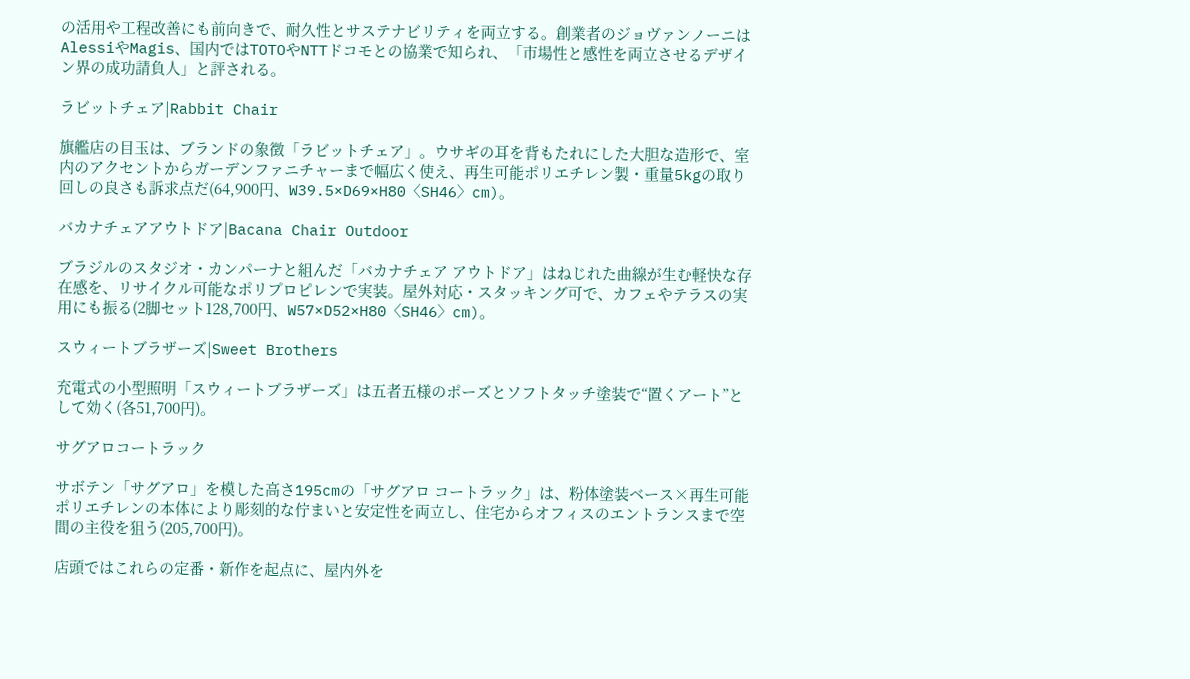の活用や工程改善にも前向きで、耐久性とサステナビリティを両立する。創業者のジョヴァンノーニはAlessiやMagis、国内ではTOTOやNTTドコモとの協業で知られ、「市場性と感性を両立させるデザイン界の成功請負人」と評される。

ラビットチェア|Rabbit Chair

旗艦店の目玉は、ブランドの象徴「ラビットチェア」。ウサギの耳を背もたれにした大胆な造形で、室内のアクセントからガーデンファニチャーまで幅広く使え、再生可能ポリエチレン製・重量5kgの取り回しの良さも訴求点だ(64,900円、W39.5×D69×H80〈SH46〉cm)。

バカナチェアアウトドア|Bacana Chair Outdoor

ブラジルのスタジオ・カンパーナと組んだ「バカナチェア アウトドア」はねじれた曲線が生む軽快な存在感を、リサイクル可能なポリプロピレンで実装。屋外対応・スタッキング可で、カフェやテラスの実用にも振る(2脚セット128,700円、W57×D52×H80〈SH46〉cm)。

スウィートブラザーズ|Sweet Brothers

充電式の小型照明「スウィートブラザーズ」は五者五様のポーズとソフトタッチ塗装で“置くアート”として効く(各51,700円)。

サグアロコートラック

サボテン「サグアロ」を模した高さ195cmの「サグアロ コートラック」は、粉体塗装ベース×再生可能ポリエチレンの本体により彫刻的な佇まいと安定性を両立し、住宅からオフィスのエントランスまで空間の主役を狙う(205,700円)。

店頭ではこれらの定番・新作を起点に、屋内外を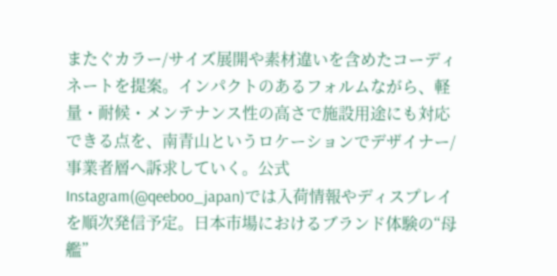またぐカラー/サイズ展開や素材違いを含めたコーディネートを提案。インパクトのあるフォルムながら、軽量・耐候・メンテナンス性の高さで施設用途にも対応できる点を、南青山というロケーションでデザイナー/事業者層へ訴求していく。公式Instagram(@qeeboo_japan)では入荷情報やディスプレイを順次発信予定。日本市場におけるブランド体験の“母艦”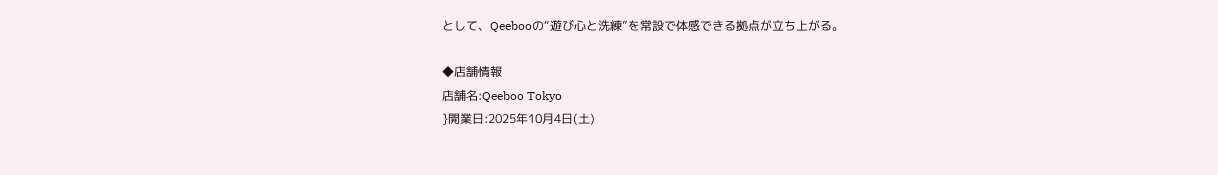として、Qeebooの“遊び心と洗練”を常設で体感できる拠点が立ち上がる。

◆店舗情報
店舗名:Qeeboo Tokyo
}開業日:2025年10月4日(土)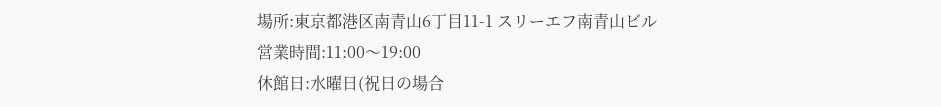場所:東京都港区南青山6丁目11-1 スリーエフ南青山ビル
営業時間:11:00〜19:00
休館日:水曜日(祝日の場合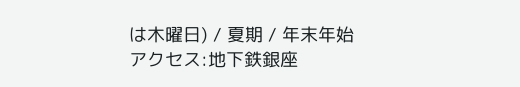は木曜日) / 夏期 / 年末年始
アクセス:地下鉄銀座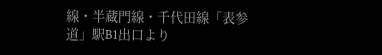線・半蔵門線・千代田線「表参道」駅B1出口より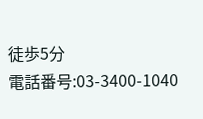徒歩5分
電話番号:03-3400-1040